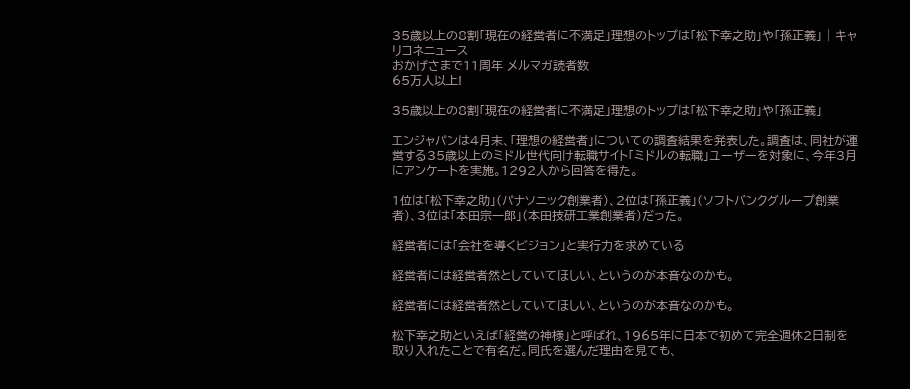35歳以上の8割「現在の経営者に不満足」理想のトップは「松下幸之助」や「孫正義」 | キャリコネニュース
おかげさまで11周年 メルマガ読者数
65万人以上!

35歳以上の8割「現在の経営者に不満足」理想のトップは「松下幸之助」や「孫正義」

エンジャパンは4月末、「理想の経営者」についての調査結果を発表した。調査は、同社が運営する35歳以上のミドル世代向け転職サイト「ミドルの転職」ユーザーを対象に、今年3月にアンケートを実施。1292人から回答を得た。

1位は「松下幸之助」(パナソニック創業者)、2位は「孫正義」(ソフトバンクグループ創業者)、3位は「本田宗一郎」(本田技研工業創業者)だった。

経営者には「会社を導くビジョン」と実行力を求めている

経営者には経営者然としていてほしい、というのが本音なのかも。

経営者には経営者然としていてほしい、というのが本音なのかも。

松下幸之助といえば「経営の神様」と呼ばれ、1965年に日本で初めて完全週休2日制を取り入れたことで有名だ。同氏を選んだ理由を見ても、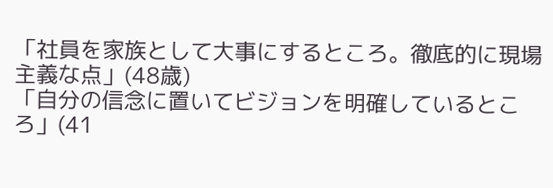「社員を家族として大事にするところ。徹底的に現場主義な点」(48歳)
「自分の信念に置いてビジョンを明確しているところ」(41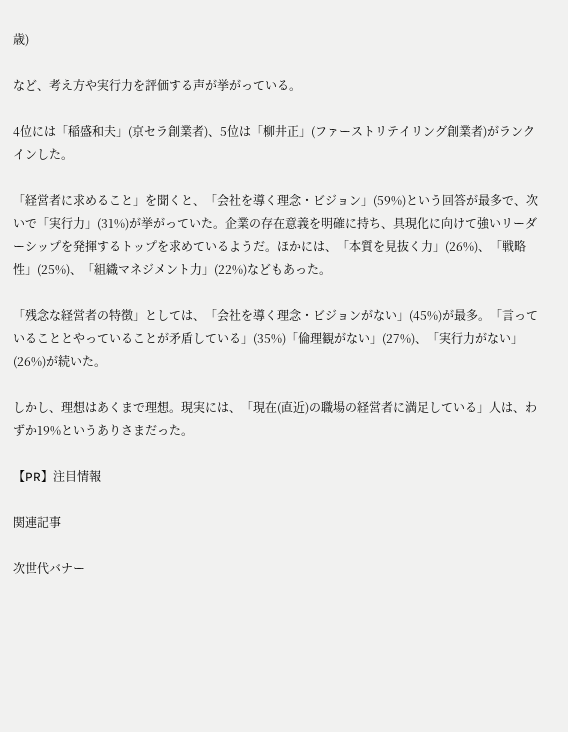歳)

など、考え方や実行力を評価する声が挙がっている。

4位には「稲盛和夫」(京セラ創業者)、5位は「柳井正」(ファーストリテイリング創業者)がランクインした。

「経営者に求めること」を聞くと、「会社を導く理念・ビジョン」(59%)という回答が最多で、次いで「実行力」(31%)が挙がっていた。企業の存在意義を明確に持ち、具現化に向けて強いリーダーシップを発揮するトップを求めているようだ。ほかには、「本質を見抜く力」(26%)、「戦略性」(25%)、「組織マネジメント力」(22%)などもあった。

「残念な経営者の特徴」としては、「会社を導く理念・ビジョンがない」(45%)が最多。「言っていることとやっていることが矛盾している」(35%)「倫理観がない」(27%)、「実行力がない」(26%)が続いた。

しかし、理想はあくまで理想。現実には、「現在(直近)の職場の経営者に満足している」人は、わずか19%というありさまだった。

【PR】注目情報

関連記事

次世代バナー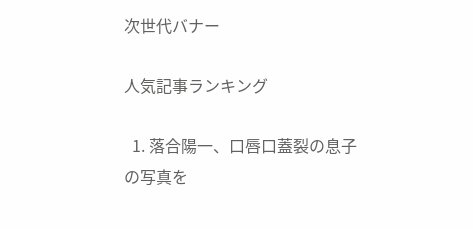次世代バナー

人気記事ランキング

  1. 落合陽一、口唇口蓋裂の息子の写真を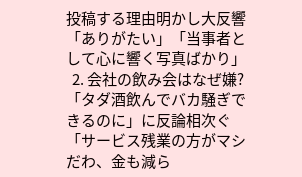投稿する理由明かし大反響 「ありがたい」「当事者として心に響く写真ばかり」
  2. 会社の飲み会はなぜ嫌? 「タダ酒飲んでバカ騒ぎできるのに」に反論相次ぐ 「サービス残業の方がマシだわ、金も減ら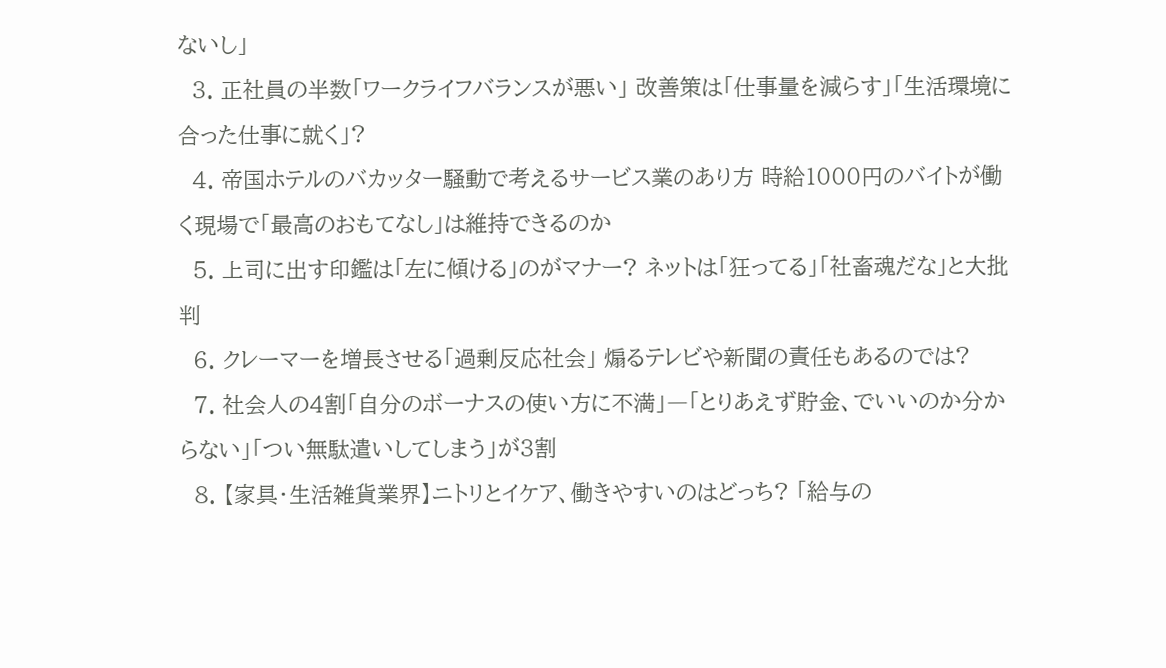ないし」
  3. 正社員の半数「ワークライフバランスが悪い」 改善策は「仕事量を減らす」「生活環境に合った仕事に就く」?
  4. 帝国ホテルのバカッター騒動で考えるサービス業のあり方 時給1000円のバイトが働く現場で「最高のおもてなし」は維持できるのか
  5. 上司に出す印鑑は「左に傾ける」のがマナー? ネットは「狂ってる」「社畜魂だな」と大批判
  6. クレーマーを増長させる「過剰反応社会」 煽るテレビや新聞の責任もあるのでは?
  7. 社会人の4割「自分のボーナスの使い方に不満」―「とりあえず貯金、でいいのか分からない」「つい無駄遣いしてしまう」が3割
  8. 【家具・生活雑貨業界】ニトリとイケア、働きやすいのはどっち? 「給与の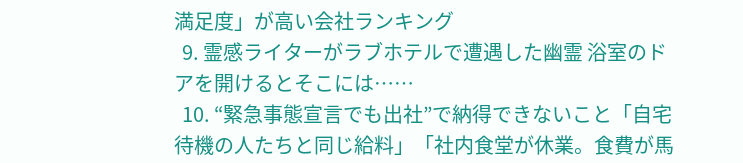満足度」が高い会社ランキング
  9. 霊感ライターがラブホテルで遭遇した幽霊 浴室のドアを開けるとそこには……
  10. “緊急事態宣言でも出社”で納得できないこと「自宅待機の人たちと同じ給料」「社内食堂が休業。食費が馬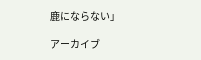鹿にならない」

アーカイブ